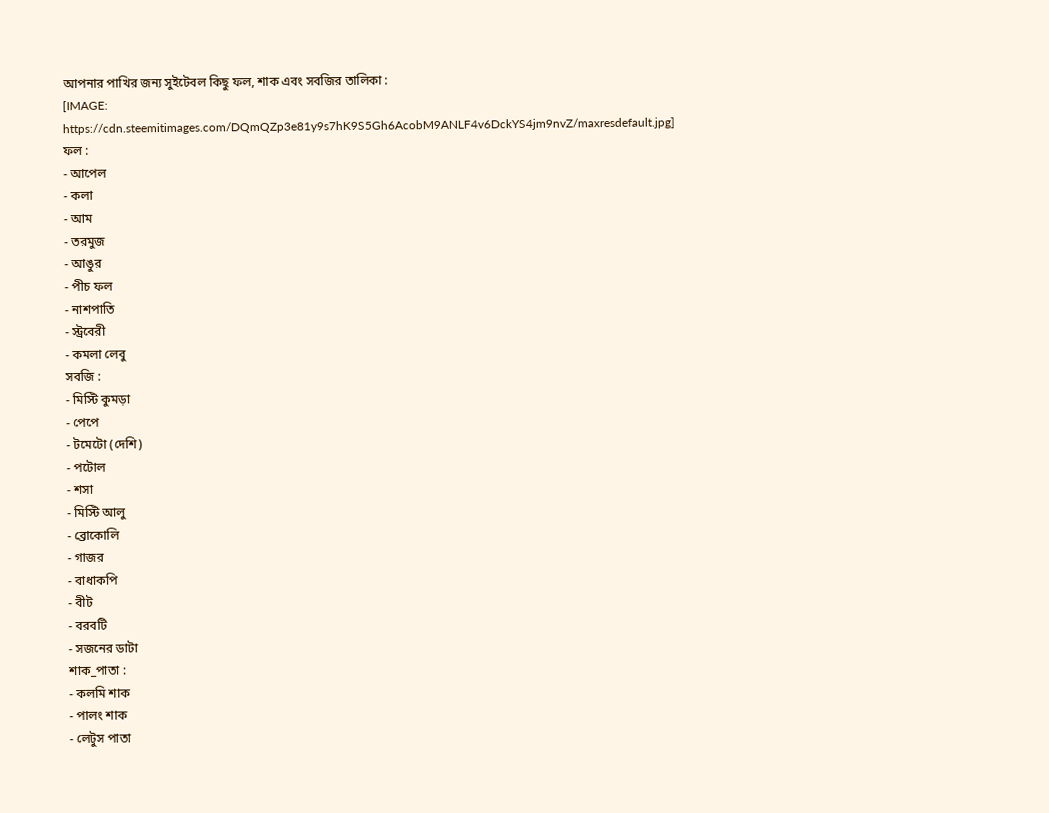আপনার পাখির জন্য সুইটেবল কিছু ফল, শাক এবং সবজির তালিকা :
[IMAGE: https://cdn.steemitimages.com/DQmQZp3e81y9s7hK9S5Gh6AcobM9ANLF4v6DckYS4jm9nvZ/maxresdefault.jpg]
ফল :
- আপেল
- কলা
- আম
- তরমুজ
- আঙুর
- পীচ ফল
- নাশপাতি
- স্ট্রবেরী
- কমলা লেবু
সবজি :
- মিস্টি কুমড়া
- পেপে
- টমেটো (দেশি)
- পটোল
- শসা
- মিস্টি আলু
- ব্রোকোলি
- গাজর
- বাধাকপি
- বীট
- বরবটি
- সজনের ডাটা
শাক_পাতা :
- কলমি শাক
- পালং শাক
- লেটুস পাতা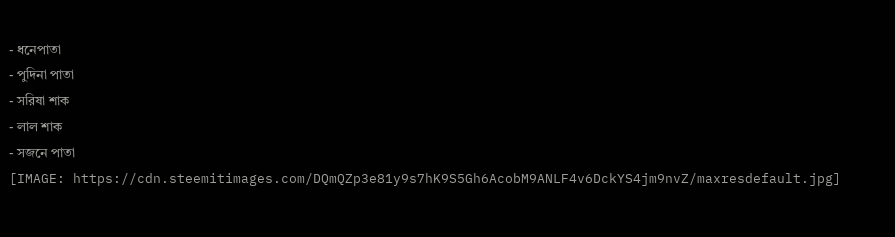- ধনেপাতা
- পুদিনা পাতা
- সরিষা শাক
- লাল শাক
- সজনে পাতা
[IMAGE: https://cdn.steemitimages.com/DQmQZp3e81y9s7hK9S5Gh6AcobM9ANLF4v6DckYS4jm9nvZ/maxresdefault.jpg]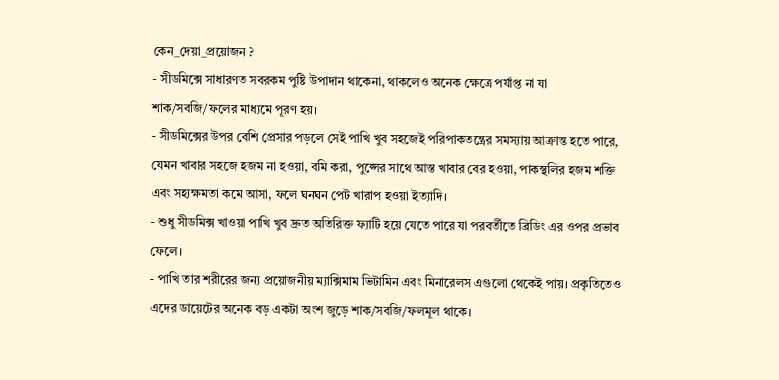কেন_দেয়া_প্রয়োজন ?
- সীডমিক্সে সাধারণত সবরকম পুষ্টি উপাদান থাকেনা, থাকলেও অনেক ক্ষেত্রে পর্যাপ্ত না যা শাক/সবজি/ফলের মাধ্যমে পূরণ হয়।
- সীডমিক্সের উপর বেশি প্রেসার পড়লে সেই পাখি খুব সহজেই পরিপাকতন্ত্রের সমস্যায় আক্রান্ত হতে পারে, যেমন খাবার সহজে হজম না হওয়া, বমি করা, পুপ্সের সাথে আস্ত খাবার বের হওয়া, পাকস্থলির হজম শক্তি এবং সহ্যক্ষমতা কমে আসা, ফলে ঘনঘন পেট খারাপ হওয়া ইত্যাদি।
- শুধু সীডমিক্স খাওয়া পাখি খুব দ্রুত অতিরিক্ত ফ্যাটি হয়ে যেতে পারে যা পরবর্তীতে ব্রিডিং এর ওপর প্রভাব ফেলে।
- পাখি তার শরীরের জন্য প্রয়োজনীয় ম্যাক্সিমাম ভিটামিন এবং মিনারেলস এগুলো থেকেই পায়। প্রকৃতিতেও এদের ডায়েটের অনেক বড় একটা অংশ জুড়ে শাক/সবজি/ফলমূল থাকে।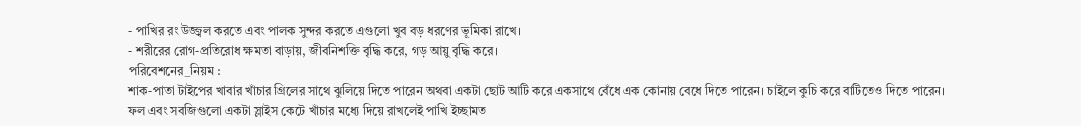- পাখির রং উজ্জ্বল করতে এবং পালক সুন্দর করতে এগুলো খুব বড় ধরণের ভূমিকা রাখে।
- শরীরের রোগ-প্রতিরোধ ক্ষমতা বাড়ায়, জীবনিশক্তি বৃদ্ধি করে, গড় আয়ু বৃদ্ধি করে।
পরিবেশনের_নিয়ম :
শাক-পাতা টাইপের খাবার খাঁচার গ্রিলের সাথে ঝুলিয়ে দিতে পারেন অথবা একটা ছোট আটি করে একসাথে বেঁধে এক কোনায় বেধে দিতে পারেন। চাইলে কুচি করে বাটিতেও দিতে পারেন।
ফল এবং সবজিগুলো একটা স্লাইস কেটে খাঁচার মধ্যে দিয়ে রাখলেই পাখি ইচ্ছামত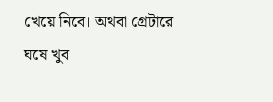খেয়ে নিবে। অথবা গ্রেটারে ঘষে খুব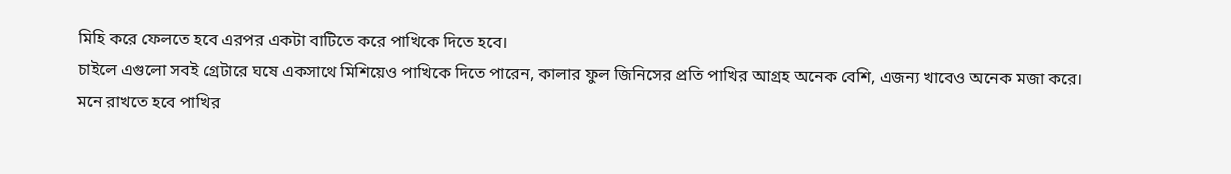মিহি করে ফেলতে হবে এরপর একটা বাটিতে করে পাখিকে দিতে হবে।
চাইলে এগুলো সবই গ্রেটারে ঘষে একসাথে মিশিয়েও পাখিকে দিতে পারেন, কালার ফুল জিনিসের প্রতি পাখির আগ্রহ অনেক বেশি, এজন্য খাবেও অনেক মজা করে।
মনে রাখতে হবে পাখির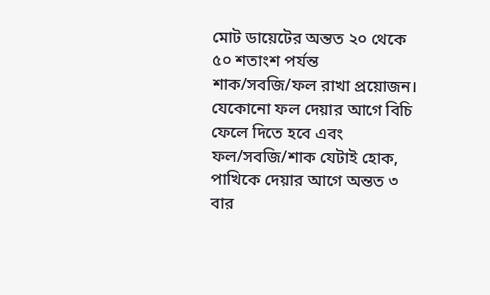মোট ডায়েটের অন্তত ২০ থেকে ৫০ শতাংশ পর্যন্ত শাক/সবজি/ফল রাখা প্রয়োজন। যেকোনো ফল দেয়ার আগে বিচি ফেলে দিতে হবে এবং ফল/সবজি/শাক যেটাই হোক, পাখিকে দেয়ার আগে অন্তত ৩ বার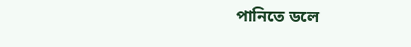পানিতে ডলে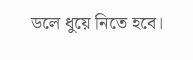ডলে ধুয়ে নিতে হবে।